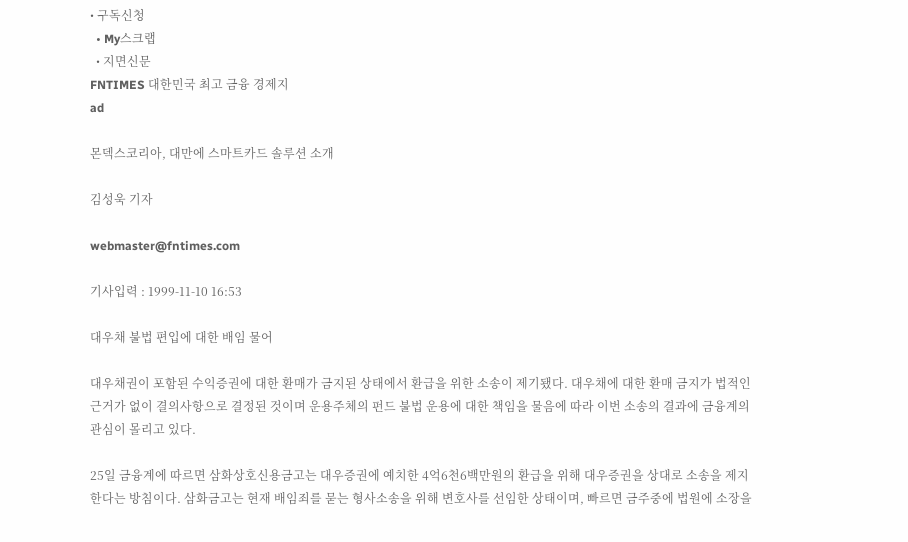• 구독신청
  • My스크랩
  • 지면신문
FNTIMES 대한민국 최고 금융 경제지
ad

몬덱스코리아, 대만에 스마트카드 솔루션 소개

김성욱 기자

webmaster@fntimes.com

기사입력 : 1999-11-10 16:53

대우채 불법 편입에 대한 배임 물어

대우채권이 포함된 수익증권에 대한 환매가 금지된 상태에서 환급을 위한 소송이 제기됐다. 대우채에 대한 환매 금지가 법적인 근거가 없이 결의사항으로 결정된 것이며 운용주체의 펀드 불법 운용에 대한 책임을 물음에 따라 이번 소송의 결과에 금융계의 관심이 몰리고 있다.

25일 금융계에 따르면 삼화상호신용금고는 대우증권에 예치한 4억6천6백만원의 환급을 위해 대우증권을 상대로 소송을 제지한다는 방침이다. 삼화금고는 현재 배임죄를 묻는 형사소송을 위해 변호사를 선임한 상태이며, 빠르면 금주중에 법원에 소장을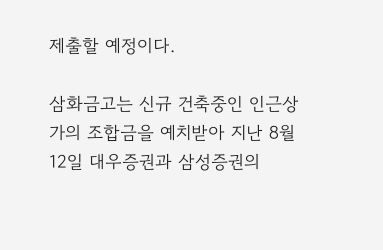제출할 예정이다.

삼화금고는 신규 건축중인 인근상가의 조합금을 예치받아 지난 8월12일 대우증권과 삼성증권의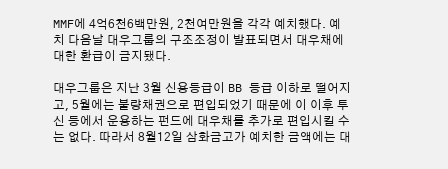MMF에 4억6천6백만원, 2천여만원을 각각 예치했다. 예치 다음날 대우그룹의 구조조정이 발표되면서 대우채에 대한 환급이 금지됐다.

대우그룹은 지난 3월 신용등급이 BB 등급 이하로 떨어지고, 5월에는 불량채권으로 편입되었기 때문에 이 이후 투신 등에서 운용하는 펀드에 대우채를 추가로 편입시킬 수는 없다. 따라서 8월12일 삼화금고가 예치한 금액에는 대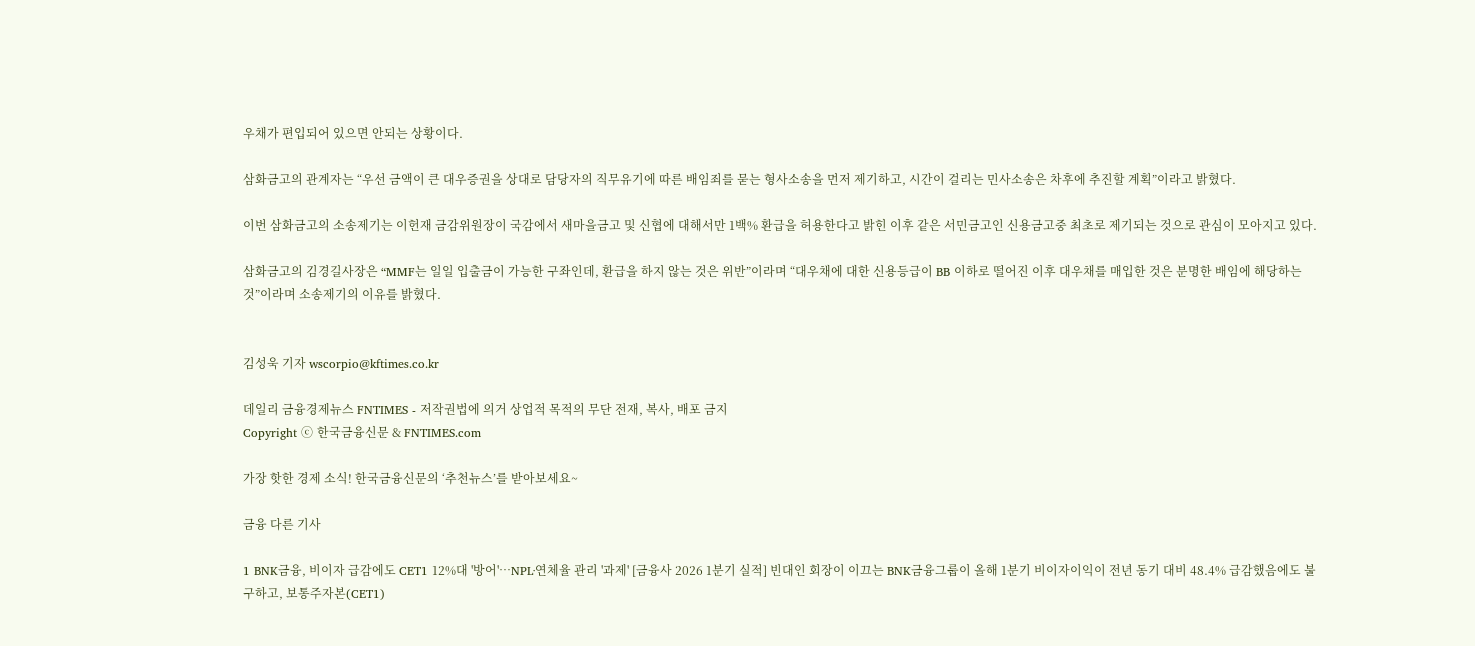우채가 편입되어 있으면 안되는 상황이다.

삼화금고의 관계자는 “우선 금액이 큰 대우증권을 상대로 담당자의 직무유기에 따른 배임죄를 묻는 형사소송을 먼저 제기하고, 시간이 걸리는 민사소송은 차후에 추진할 계획”이라고 밝혔다.

이번 삼화금고의 소송제기는 이헌재 금감위원장이 국감에서 새마을금고 및 신협에 대해서만 1백% 환급을 허용한다고 밝힌 이후 같은 서민금고인 신용금고중 최초로 제기되는 것으로 관심이 모아지고 있다.

삼화금고의 김경길사장은 “MMF는 일일 입출금이 가능한 구좌인데, 환급을 하지 않는 것은 위반”이라며 “대우채에 대한 신용등급이 BB 이하로 떨어진 이후 대우채를 매입한 것은 분명한 배임에 해당하는 것”이라며 소송제기의 이유를 밝혔다.


김성욱 기자 wscorpio@kftimes.co.kr

데일리 금융경제뉴스 FNTIMES - 저작권법에 의거 상업적 목적의 무단 전재, 복사, 배포 금지
Copyright ⓒ 한국금융신문 & FNTIMES.com

가장 핫한 경제 소식! 한국금융신문의 ‘추천뉴스’를 받아보세요~

금융 다른 기사

1 BNK금융, 비이자 급감에도 CET1 12%대 '방어'…NPL·연체율 관리 '과제' [금융사 2026 1분기 실적] 빈대인 회장이 이끄는 BNK금융그룹이 올해 1분기 비이자이익이 전년 동기 대비 48.4% 급감했음에도 불구하고, 보통주자본(CET1)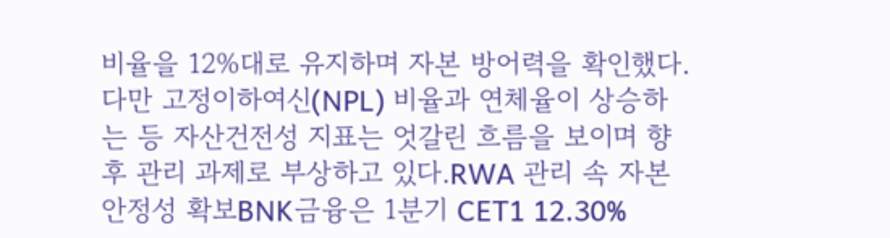비율을 12%대로 유지하며 자본 방어력을 확인했다.다만 고정이하여신(NPL) 비율과 연체율이 상승하는 등 자산건전성 지표는 엇갈린 흐름을 보이며 향후 관리 과제로 부상하고 있다.RWA 관리 속 자본 안정성 확보BNK금융은 1분기 CET1 12.30%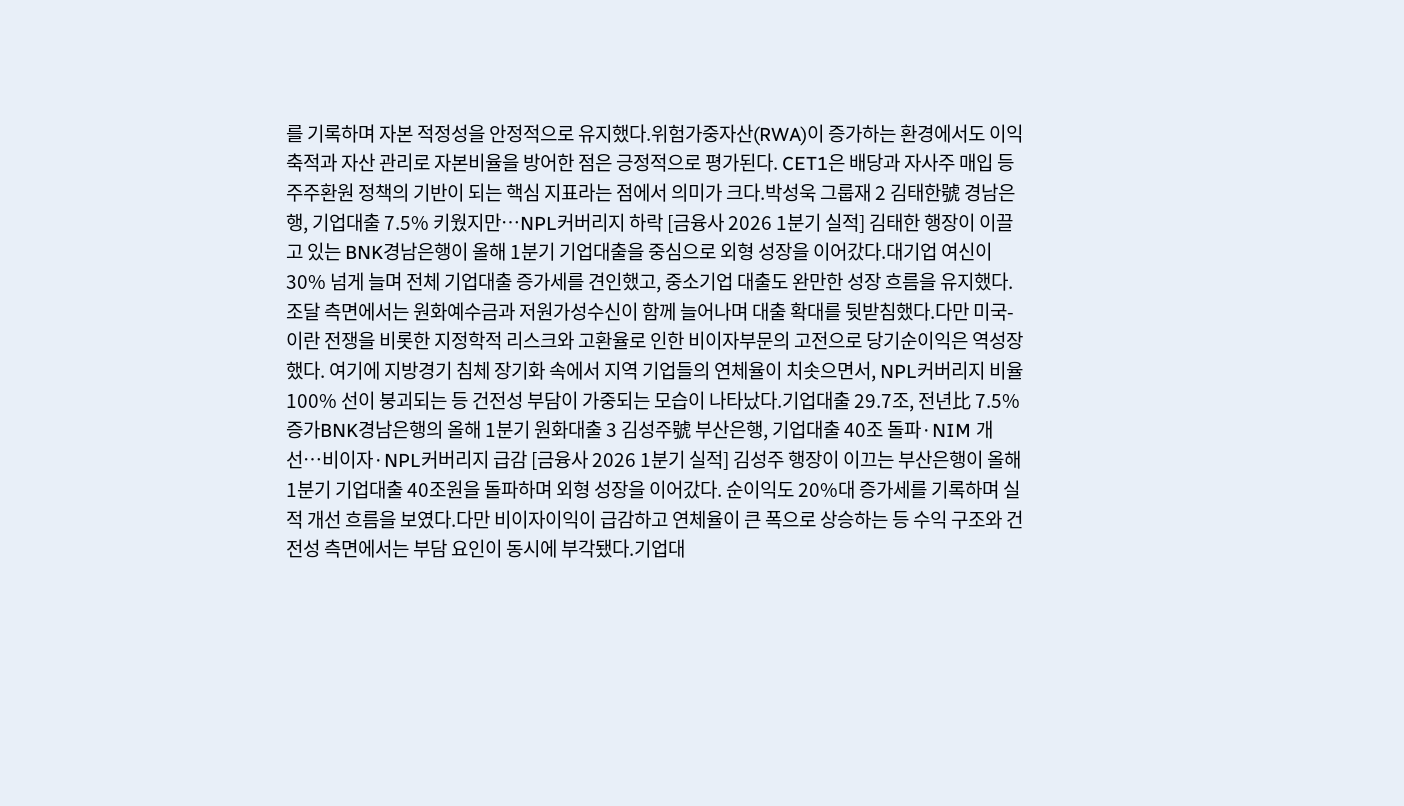를 기록하며 자본 적정성을 안정적으로 유지했다.위험가중자산(RWA)이 증가하는 환경에서도 이익 축적과 자산 관리로 자본비율을 방어한 점은 긍정적으로 평가된다. CET1은 배당과 자사주 매입 등 주주환원 정책의 기반이 되는 핵심 지표라는 점에서 의미가 크다.박성욱 그룹재 2 김태한號 경남은행, 기업대출 7.5% 키웠지만…NPL커버리지 하락 [금융사 2026 1분기 실적] 김태한 행장이 이끌고 있는 BNK경남은행이 올해 1분기 기업대출을 중심으로 외형 성장을 이어갔다.대기업 여신이 30% 넘게 늘며 전체 기업대출 증가세를 견인했고, 중소기업 대출도 완만한 성장 흐름을 유지했다. 조달 측면에서는 원화예수금과 저원가성수신이 함께 늘어나며 대출 확대를 뒷받침했다.다만 미국-이란 전쟁을 비롯한 지정학적 리스크와 고환율로 인한 비이자부문의 고전으로 당기순이익은 역성장했다. 여기에 지방경기 침체 장기화 속에서 지역 기업들의 연체율이 치솟으면서, NPL커버리지 비율 100% 선이 붕괴되는 등 건전성 부담이 가중되는 모습이 나타났다.기업대출 29.7조, 전년比 7.5% 증가BNK경남은행의 올해 1분기 원화대출 3 김성주號 부산은행, 기업대출 40조 돌파·NIM 개선…비이자·NPL커버리지 급감 [금융사 2026 1분기 실적] 김성주 행장이 이끄는 부산은행이 올해 1분기 기업대출 40조원을 돌파하며 외형 성장을 이어갔다. 순이익도 20%대 증가세를 기록하며 실적 개선 흐름을 보였다.다만 비이자이익이 급감하고 연체율이 큰 폭으로 상승하는 등 수익 구조와 건전성 측면에서는 부담 요인이 동시에 부각됐다.기업대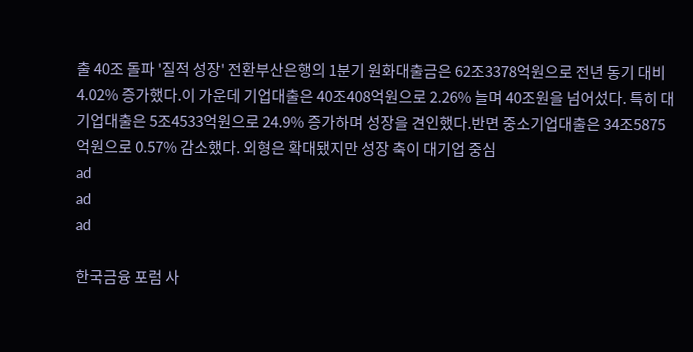출 40조 돌파 '질적 성장' 전환부산은행의 1분기 원화대출금은 62조3378억원으로 전년 동기 대비 4.02% 증가했다.이 가운데 기업대출은 40조408억원으로 2.26% 늘며 40조원을 넘어섰다. 특히 대기업대출은 5조4533억원으로 24.9% 증가하며 성장을 견인했다.반면 중소기업대출은 34조5875억원으로 0.57% 감소했다. 외형은 확대됐지만 성장 축이 대기업 중심
ad
ad
ad

한국금융 포럼 사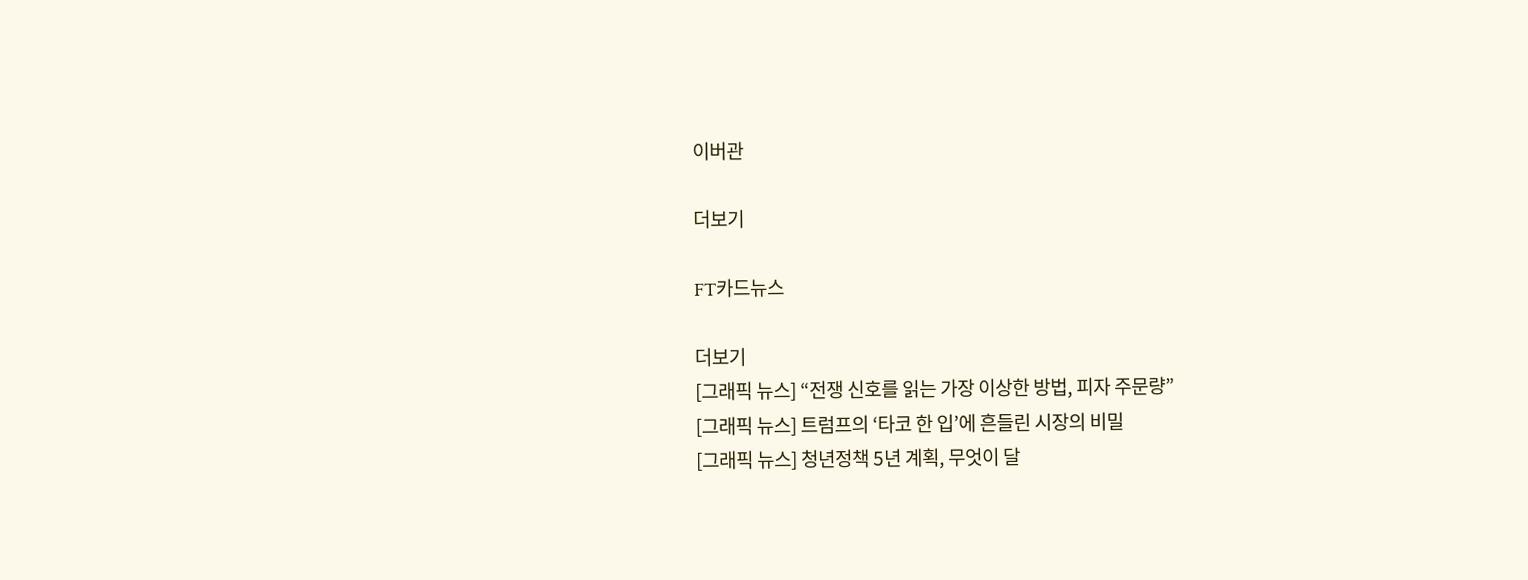이버관

더보기

FT카드뉴스

더보기
[그래픽 뉴스] “전쟁 신호를 읽는 가장 이상한 방법, 피자 주문량”
[그래픽 뉴스] 트럼프의 ‘타코 한 입’에 흔들린 시장의 비밀
[그래픽 뉴스] 청년정책 5년 계획, 무엇이 달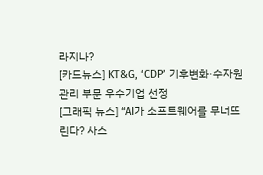라지나?
[카드뉴스] KT&G, ‘CDP’ 기후변화·수자원 관리 부문 우수기업 선정
[그래픽 뉴스] “AI가 소프트웨어를 무너뜨린다? 사스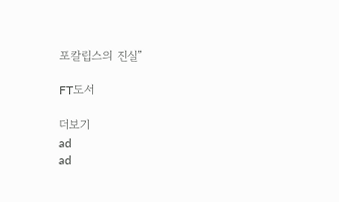포칼립스의 진실”

FT도서

더보기
ad
ad